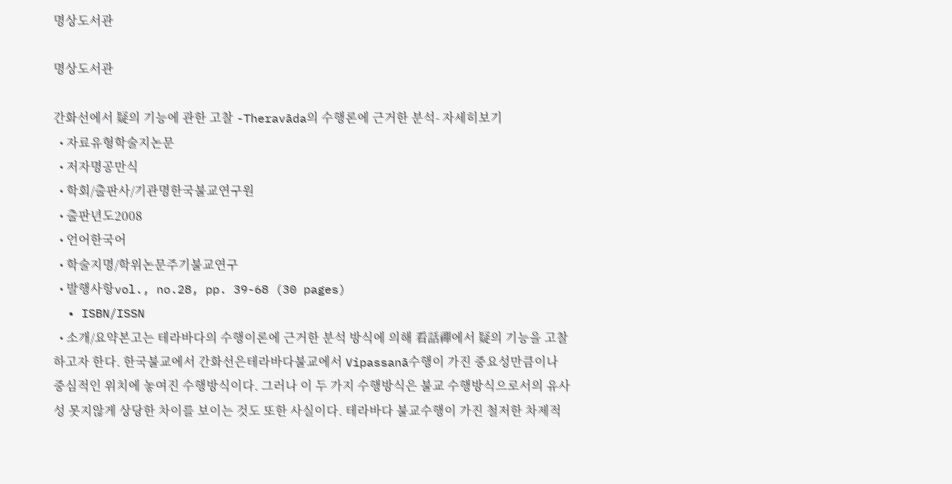명상도서관

명상도서관

간화선에서 疑의 기능에 관한 고찰 -Theravāda의 수행론에 근거한 분석- 자세히보기
  • 자료유형학술지논문
  • 저자명공만식
  • 학회/출판사/기관명한국불교연구원
  • 출판년도2008
  • 언어한국어
  • 학술지명/학위논문주기불교연구
  • 발행사항vol., no.28, pp. 39-68 (30 pages)
  • ISBN/ISSN
  • 소개/요약본고는 테라바다의 수행이론에 근거한 분석 방식에 의해 看話禪에서 疑의 기능을 고찰하고자 한다. 한국불교에서 간화선은테라바다불교에서 Vipassanā수행이 가진 중요성만큼이나 중심적인 위치에 놓여진 수행방식이다. 그러나 이 두 가지 수행방식은 불교 수행방식으로서의 유사성 못지않게 상당한 차이를 보이는 것도 또한 사실이다. 테라바다 불교수행이 가진 철저한 차제적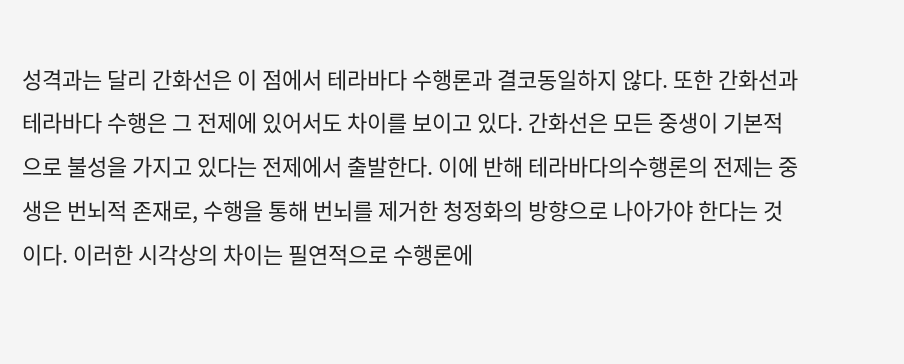성격과는 달리 간화선은 이 점에서 테라바다 수행론과 결코동일하지 않다. 또한 간화선과 테라바다 수행은 그 전제에 있어서도 차이를 보이고 있다. 간화선은 모든 중생이 기본적으로 불성을 가지고 있다는 전제에서 출발한다. 이에 반해 테라바다의수행론의 전제는 중생은 번뇌적 존재로, 수행을 통해 번뇌를 제거한 청정화의 방향으로 나아가야 한다는 것이다. 이러한 시각상의 차이는 필연적으로 수행론에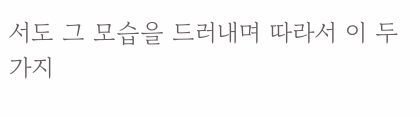서도 그 모습을 드러내며 따라서 이 두 가지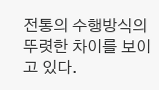전통의 수행방식의 뚜렷한 차이를 보이고 있다.